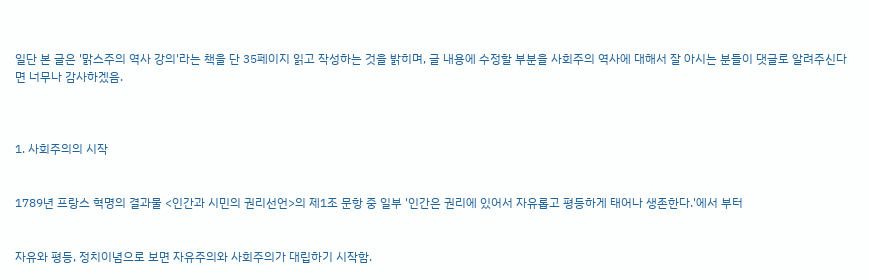일단 본 글은 '맑스주의 역사 강의'라는 책을 단 35페이지 읽고 작성하는 것을 밝히며, 글 내용에 수정할 부분을 사회주의 역사에 대해서 잘 아시는 분들이 댓글로 알려주신다면 너무나 감사하겠음.



1. 사회주의의 시작


1789년 프랑스 혁명의 결과물 <인간과 시민의 권리선언>의 제1조 문항 중 일부 '인간은 권리에 있어서 자유롭고 평등하게 태어나 생존한다.'에서 부터


자유와 평등, 정치이념으로 보면 자유주의와 사회주의가 대립하기 시작함.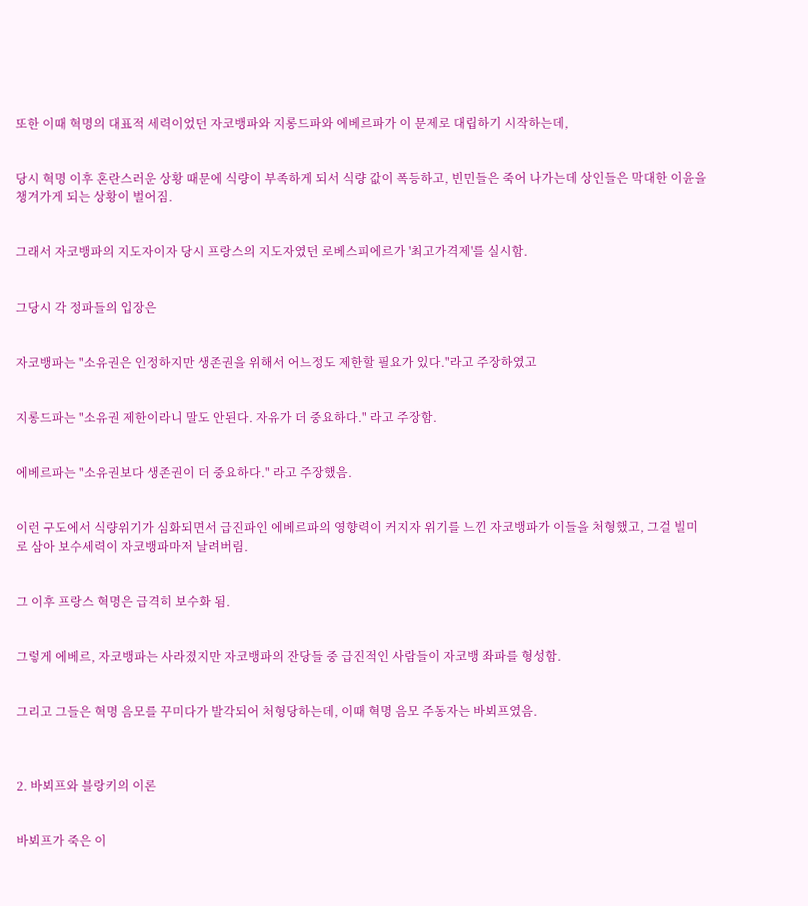또한 이때 혁명의 대표적 세력이었던 자코뱅파와 지롱드파와 에베르파가 이 문제로 대립하기 시작하는데,


당시 혁명 이후 혼란스러운 상황 때문에 식량이 부족하게 되서 식량 값이 폭등하고, 빈민들은 죽어 나가는데 상인들은 막대한 이윤을 챙겨가게 되는 상황이 벌어짐.


그래서 자코뱅파의 지도자이자 당시 프랑스의 지도자였던 로베스피에르가 '최고가격제'를 실시함.


그당시 각 정파들의 입장은


자코뱅파는 "소유권은 인정하지만 생존권을 위해서 어느정도 제한할 필요가 있다."라고 주장하였고


지롱드파는 "소유권 제한이라니 말도 안된다. 자유가 더 중요하다." 라고 주장함.


에베르파는 "소유권보다 생존권이 더 중요하다." 라고 주장했음.


이런 구도에서 식량위기가 심화되면서 급진파인 에베르파의 영향력이 커지자 위기를 느낀 자코뱅파가 이들을 처형했고, 그걸 빌미로 삼아 보수세력이 자코뱅파마저 날려버림.


그 이후 프랑스 혁명은 급격히 보수화 됨.


그렇게 에베르, 자코뱅파는 사라졌지만 자코뱅파의 잔당들 중 급진적인 사람들이 자코뱅 좌파를 형성함.


그리고 그들은 혁명 음모를 꾸미다가 발각되어 처형당하는데, 이때 혁명 음모 주동자는 바뵈프였음.



2. 바뵈프와 블랑키의 이론


바뵈프가 죽은 이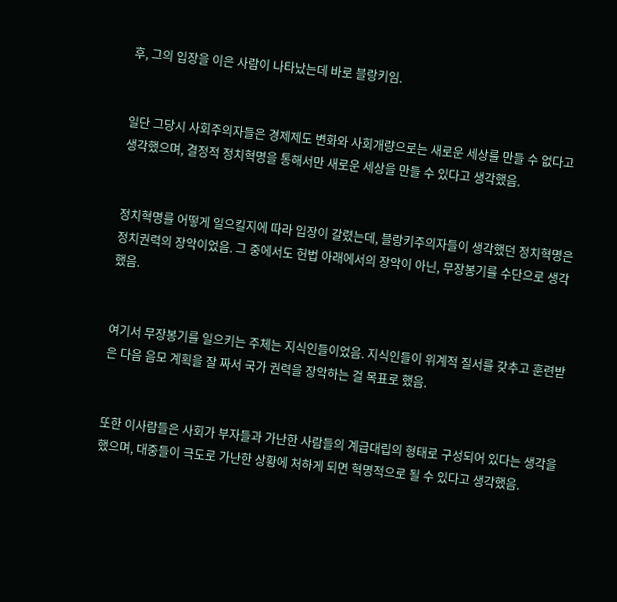후, 그의 입장을 이은 사람이 나타났는데 바로 블랑키임.


일단 그당시 사회주의자들은 경제제도 변화와 사회개량으로는 새로운 세상를 만들 수 없다고 생각했으며, 결정적 정치혁명을 통해서만 새로운 세상을 만들 수 있다고 생각했음.


정치혁명를 어떻게 일으킬지에 따라 입장이 갈렸는데, 블랑키주의자들이 생각했던 정치혁명은 정치권력의 장악이었음. 그 중에서도 헌법 아래에서의 장악이 아닌, 무장봉기를 수단으로 생각했음.


여기서 무장봉기를 일으키는 주체는 지식인들이었음. 지식인들이 위계적 질서를 갖추고 훈련받은 다음 음모 계획을 잘 짜서 국가 권력을 장악하는 걸 목표로 했음.


또한 이사람들은 사회가 부자들과 가난한 사람들의 계급대립의 형태로 구성되어 있다는 생각을 했으며, 대중들이 극도로 가난한 상황에 처하게 되면 혁명적으로 될 수 있다고 생각했음.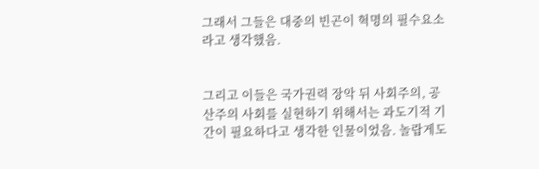그래서 그들은 대중의 빈곤이 혁명의 필수요소라고 생각했음.


그리고 이들은 국가권력 장악 뒤 사회주의, 공산주의 사회를 실현하기 위해서는 과도기적 기간이 필요하다고 생각한 인물이었음. 놀랍게도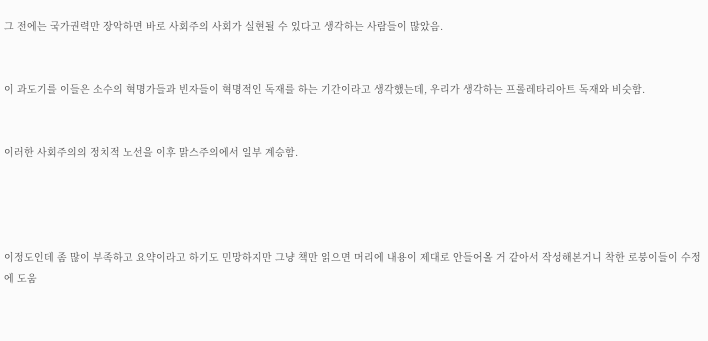그 전에는 국가권력만 장악하면 바로 사회주의 사회가 실현될 수 있다고 생각하는 사람들이 많았음.


이 과도기를 이들은 소수의 혁명가들과 빈자들이 혁명적인 독재를 하는 기간이라고 생각했는데, 우리가 생각하는 프롤레타리아트 독재와 비슷함.


이러한 사회주의의 정치적 노선을 이후 맑스주의에서 일부 계승함.




이정도인데 좀 많이 부족하고 요약이라고 하기도 민망하지만 그냥 책만 읽으면 머리에 내용이 제대로 안들어올 거 같아서 작성해본거니 착한 로붕이들이 수정에 도움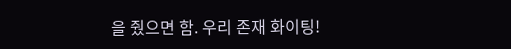을 줬으면 함. 우리 존재 화이팅!